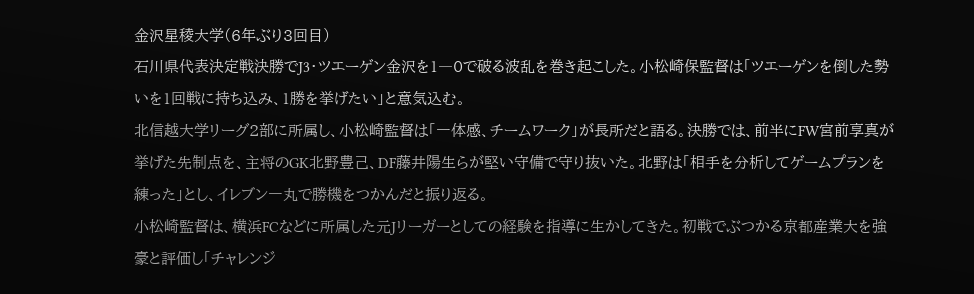金沢星稜大学(6年ぶり3回目)
石川県代表決定戦決勝でJ3・ツエーゲン金沢を1―0で破る波乱を巻き起こした。小松崎保監督は「ツエーゲンを倒した勢いを1回戦に持ち込み、1勝を挙げたい」と意気込む。
北信越大学リーグ2部に所属し、小松崎監督は「一体感、チームワーク」が長所だと語る。決勝では、前半にFW宮前享真が挙げた先制点を、主将のGK北野豊己、DF藤井陽生らが堅い守備で守り抜いた。北野は「相手を分析してゲームプランを練った」とし、イレブン一丸で勝機をつかんだと振り返る。
小松崎監督は、横浜FCなどに所属した元Jリーガーとしての経験を指導に生かしてきた。初戦でぶつかる京都産業大を強豪と評価し「チャレンジ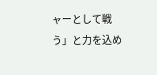ャーとして戦う」と力を込め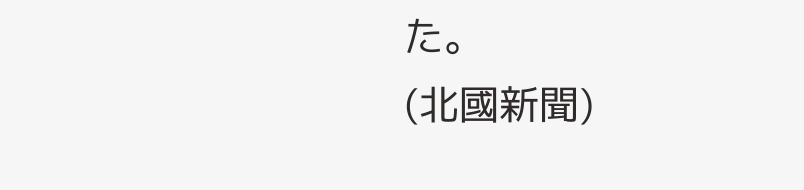た。
(北國新聞)